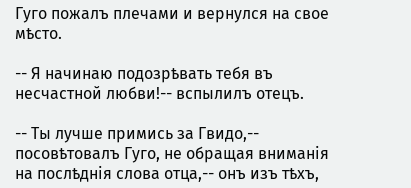Гуго пожалъ плечами и вернулся на свое мѣсто.

-- Я начинаю подозрѣвать тебя въ несчастной любви!-- вспылилъ отецъ.

-- Ты лучше примись за Гвидо,-- посовѣтовалъ Гуго, не обращая вниманія на послѣднія слова отца,-- онъ изъ тѣхъ,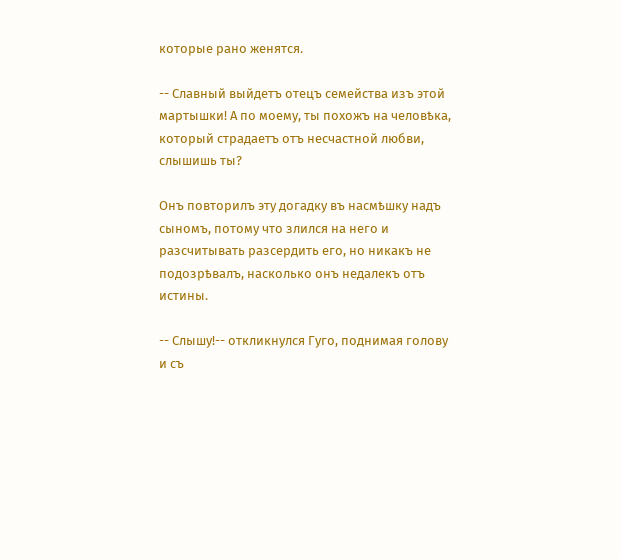которые рано женятся.

-- Славный выйдетъ отецъ семейства изъ этой мартышки! А по моему, ты похожъ на человѣка, который страдаетъ отъ несчастной любви, слышишь ты?

Онъ повторилъ эту догадку въ насмѣшку надъ сыномъ, потому что злился на него и разсчитывать разсердить его, но никакъ не подозрѣвалъ, насколько онъ недалекъ отъ истины.

-- Слышу!-- откликнулся Гуго, поднимая голову и съ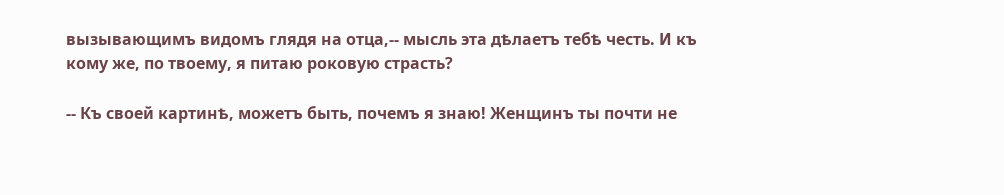вызывающимъ видомъ глядя на отца,-- мысль эта дѣлаетъ тебѣ честь. И къ кому же, по твоему, я питаю роковую страсть?

-- Къ своей картинѣ, можетъ быть, почемъ я знаю! Женщинъ ты почти не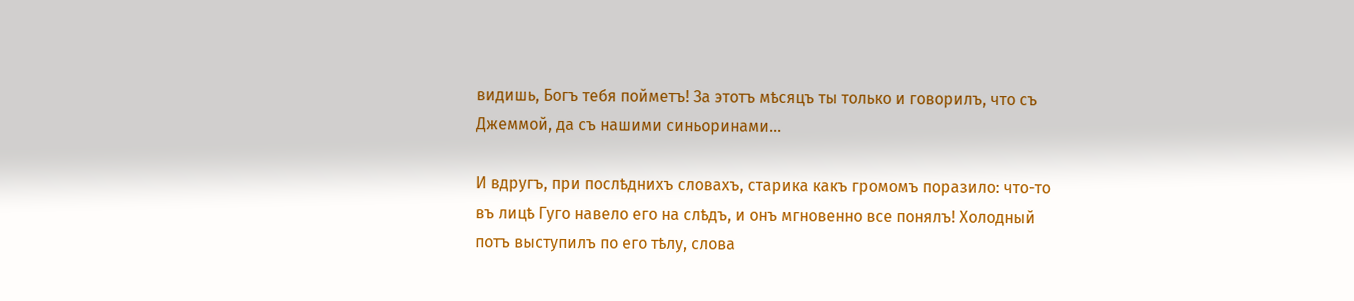видишь, Богъ тебя пойметъ! За этотъ мѣсяцъ ты только и говорилъ, что съ Джеммой, да съ нашими синьоринами...

И вдругъ, при послѣднихъ словахъ, старика какъ громомъ поразило: что-то въ лицѣ Гуго навело его на слѣдъ, и онъ мгновенно все понялъ! Холодный потъ выступилъ по его тѣлу, слова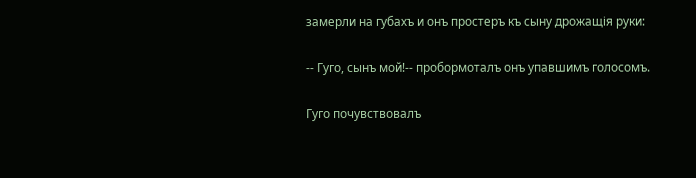замерли на губахъ и онъ простеръ къ сыну дрожащія руки:

-- Гуго, сынъ мой!-- пробормоталъ онъ упавшимъ голосомъ.

Гуго почувствовалъ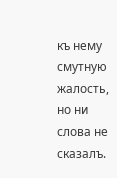къ нему смутную жалость, но ни слова не сказалъ.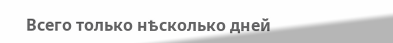Всего только нѣсколько дней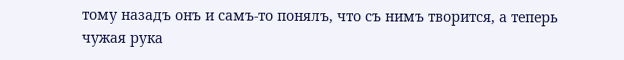тому назадъ онъ и самъ-то понялъ, что съ нимъ творится, а теперь чужая рука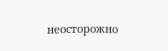неосторожно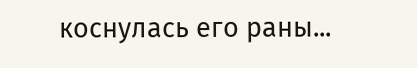коснулась его раны...